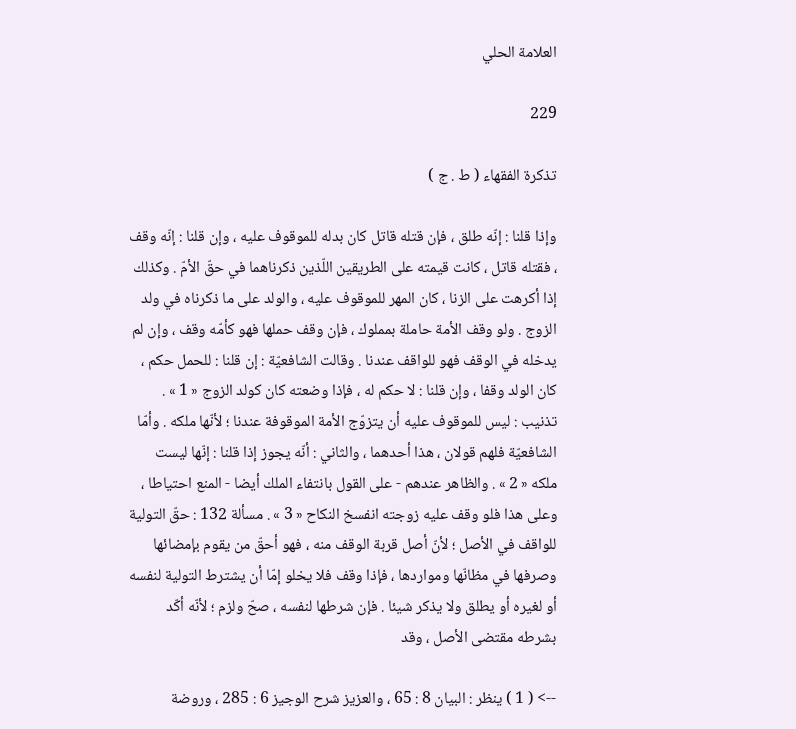العلامة الحلي

229

تذكرة الفقهاء ( ط . ج )

وإذا قلنا : إنّه طلق ، فإن قتله قاتل كان بدله للموقوف عليه ، وإن قلنا : إنّه وقف ، فقتله قاتل ، كانت قيمته على الطريقين اللّذين ذكرناهما في حقّ الأمّ . وكذلك إذا أكرهت على الزنا ، كان المهر للموقوف عليه ، والولد على ما ذكرناه في ولد الزوج . ولو وقف الأمة حاملة بمملوك ، فإن وقف حملها فهو كأمّه وقف ، وإن لم يدخله في الوقف فهو للواقف عندنا . وقالت الشافعيّة : إن قلنا : للحمل حكم ، كان الولد وقفا ، وإن قلنا : لا حكم له ، فإذا وضعته كان كولد الزوج « 1 » . تذنيب : ليس للموقوف عليه أن يتزوّج الأمة الموقوفة عندنا ؛ لأنّها ملكه . وأمّا الشافعيّة فلهم قولان ، هذا أحدهما ، والثاني : أنّه يجوز إذا قلنا : إنّها ليست ملكه « 2 » . والظاهر عندهم - على القول بانتفاء الملك أيضا - المنع احتياطا ، وعلى هذا فلو وقف عليه زوجته انفسخ النكاح « 3 » . مسألة 132 : حقّ التولية للواقف في الأصل ؛ لأنّ أصل قربة الوقف منه ، فهو أحقّ من يقوم بإمضائها وصرفها في مظانّها ومواردها ، فإذا وقف فلا يخلو إمّا أن يشترط التولية لنفسه أو لغيره أو يطلق ولا يذكر شيئا . فإن شرطها لنفسه ، صحّ ولزم ؛ لأنّه أكّد بشرطه مقتضى الأصل ، وقد

--> ( 1 ) ينظر : البيان 8 : 65 ، والعزيز شرح الوجيز 6 : 285 ، وروضة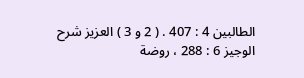الطالبين 4 : 407 . ( 2 و 3 ) العزيز شرح الوجيز 6 : 288 ، روضة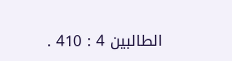الطالبين 4 : 410 .